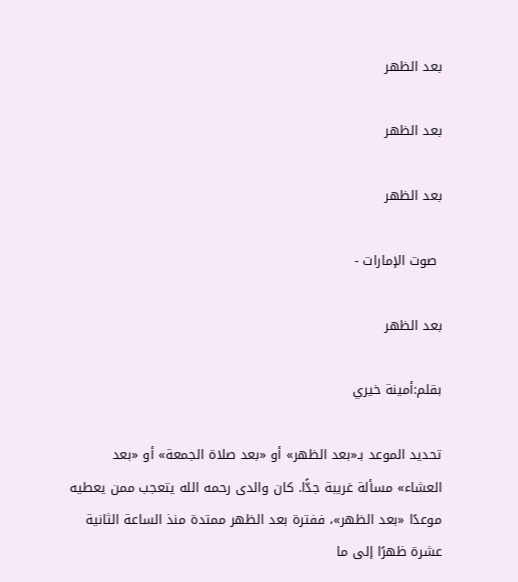بعد الظهر

بعد الظهر

بعد الظهر

 صوت الإمارات -

بعد الظهر

بقلم:أمينة خيري

تحديد الموعد بـ«بعد الظهر» أو «بعد صلاة الجمعة» أو «بعد العشاء» مسألة غريبة جدًّا. كان والدى رحمه الله يتعجب ممن يعطيه موعدًا «بعد الظهر»، ففترة بعد الظهر ممتدة منذ الساعة الثانية عشرة ظهرًا إلى ما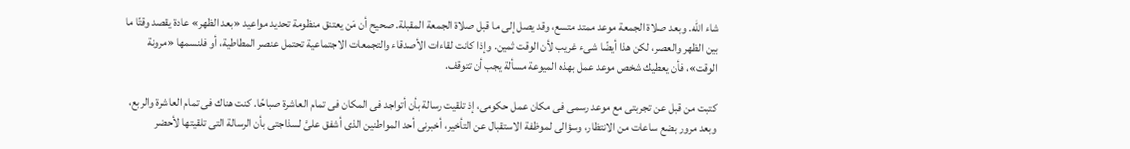شاء الله. وبعد صلاة الجمعة موعد ممتد متسع، وقد يصل إلى ما قبل صلاة الجمعة المقبلة. صحيح أن مَن يعتنق منظومة تحديد مواعيد «بعد الظهر» عادة يقصد وقتًا ما بين الظهر والعصر، لكن هذا أيضًا شىء غريب لأن الوقت ثمين. وإذا كانت لقاءات الأصدقاء والتجمعات الاجتماعية تحتمل عنصر المطاطية، أو فلنسمها «مرونة الوقت»، فأن يعطيك شخص موعد عمل بهذه الميوعة مسألة يجب أن تتوقف.

كتبت من قبل عن تجربتى مع موعد رسمى فى مكان عمل حكومى، إذ تلقيت رسالة بأن أتواجد فى المكان فى تمام العاشرة صباحًا. كنت هناك فى تمام العاشرة والربع، وبعد مرور بضع ساعات من الانتظار، وسؤالى لموظفة الاستقبال عن التأخير، أخبرنى أحد المواطنين الذى أشفق علىَّ لسذاجتى بأن الرسالة التى تلقيتها لأحضر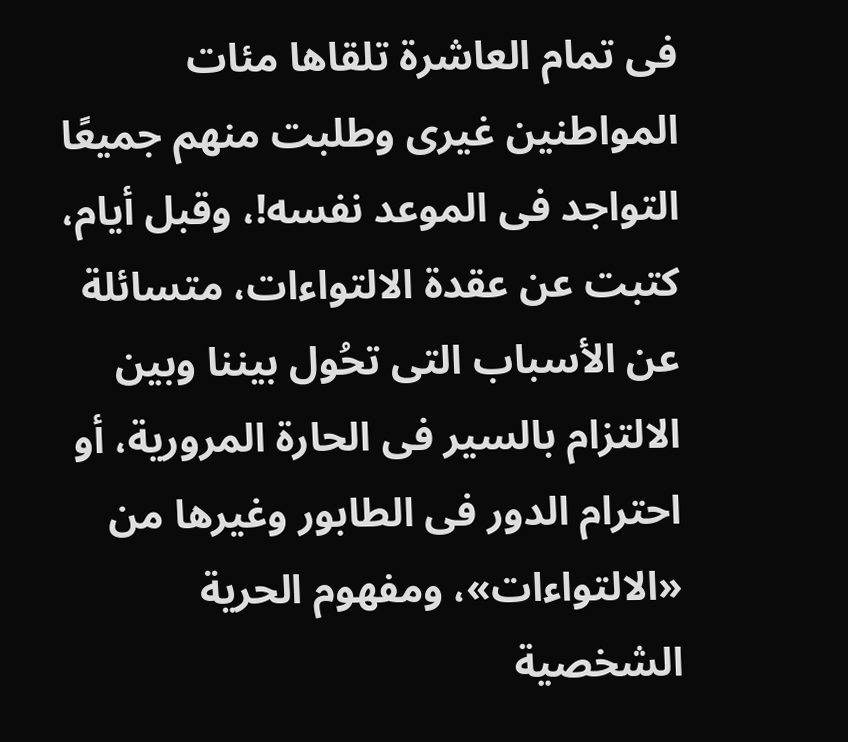فى تمام العاشرة تلقاها مئات المواطنين غيرى وطلبت منهم جميعًا التواجد فى الموعد نفسه!، وقبل أيام، كتبت عن عقدة الالتواءات، متسائلة عن الأسباب التى تحُول بيننا وبين الالتزام بالسير فى الحارة المرورية، أو احترام الدور فى الطابور وغيرها من «الالتواءات»، ومفهوم الحرية الشخصية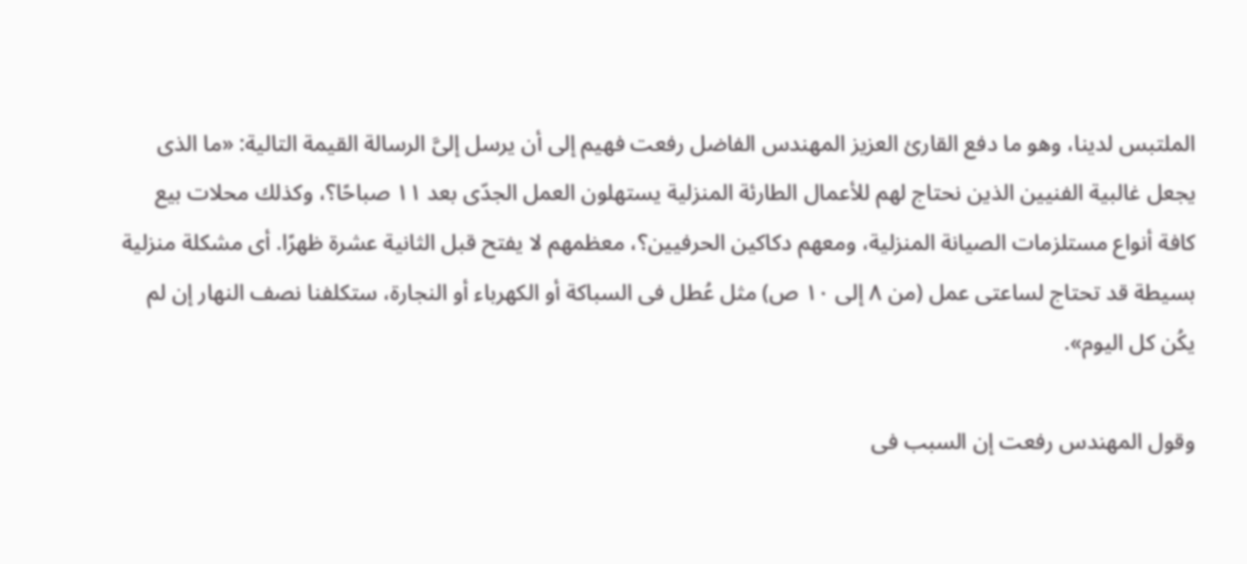الملتبس لدينا، وهو ما دفع القارئ العزيز المهندس الفاضل رفعت فهيم إلى أن يرسل إلىَّ الرسالة القيمة التالية: «ما الذى يجعل غالبية الفنيين الذين نحتاج لهم للأعمال الطارئة المنزلية يستهلون العمل الجدّى بعد ١١ صباحًا؟، وكذلك محلات بيع كافة أنواع مستلزمات الصيانة المنزلية، ومعهم دكاكين الحرفيين؟، معظمهم لا يفتح قبل الثانية عشرة ظهرًا. أى مشكلة منزلية بسيطة قد تحتاج لساعتى عمل (من ٨ إلى ١٠ ص) مثل عُطل فى السباكة أو الكهرباء أو النجارة، ستكلفنا نصف النهار إن لم يكُن كل اليوم».

وقول المهندس رفعت إن السبب فى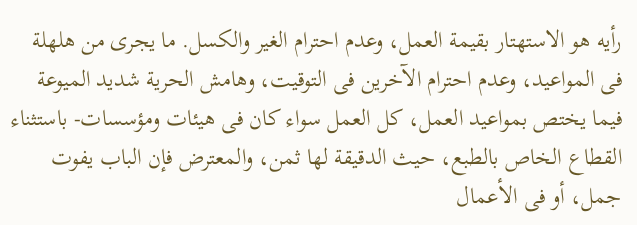رأيه هو الاستهتار بقيمة العمل، وعدم احترام الغير والكسل. ما يجرى من هلهلة فى المواعيد، وعدم احترام الآخرين فى التوقيت، وهامش الحرية شديد الميوعة فيما يختص بمواعيد العمل، كل العمل سواء كان فى هيئات ومؤسسات- باستثناء القطاع الخاص بالطبع، حيث الدقيقة لها ثمن، والمعترض فإن الباب يفوت جمل، أو فى الأعمال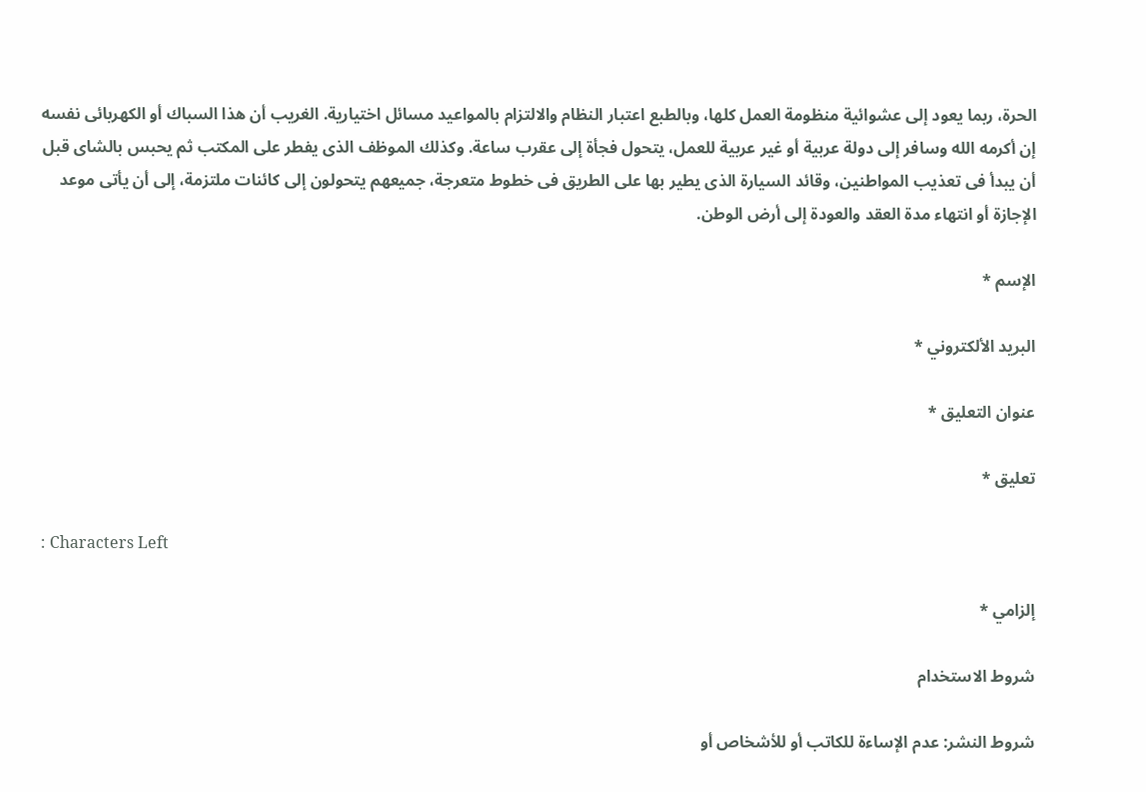الحرة، ربما يعود إلى عشوائية منظومة العمل كلها، وبالطبع اعتبار النظام والالتزام بالمواعيد مسائل اختيارية. الغريب أن هذا السباك أو الكهربائى نفسه إن أكرمه الله وسافر إلى دولة عربية أو غير عربية للعمل، يتحول فجأة إلى عقرب ساعة. وكذلك الموظف الذى يفطر على المكتب ثم يحبس بالشاى قبل أن يبدأ فى تعذيب المواطنين، وقائد السيارة الذى يطير بها على الطريق فى خطوط متعرجة، جميعهم يتحولون إلى كائنات ملتزمة، إلى أن يأتى موعد الإجازة أو انتهاء مدة العقد والعودة إلى أرض الوطن.

الإسم *

البريد الألكتروني *

عنوان التعليق *

تعليق *

: Characters Left

إلزامي *

شروط الاستخدام

شروط النشر: عدم الإساءة للكاتب أو للأشخاص أو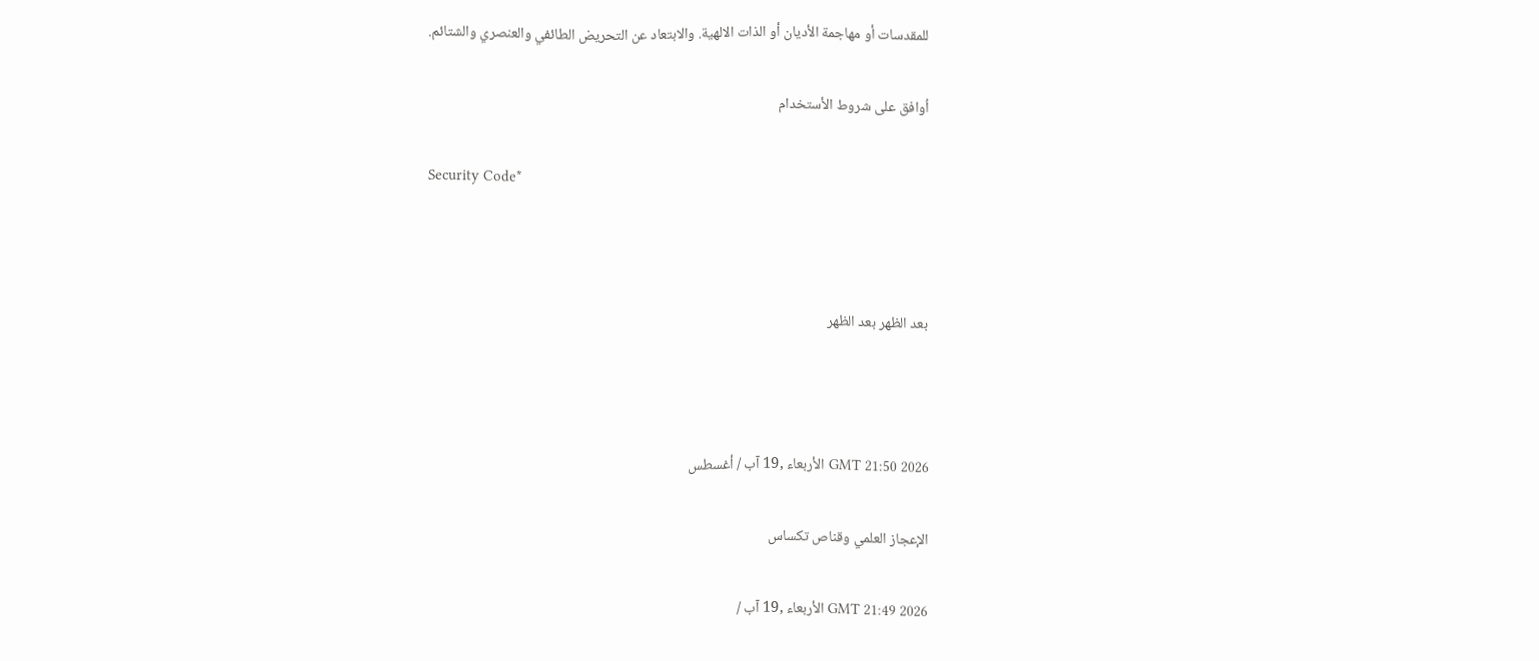للمقدسات أو مهاجمة الأديان أو الذات الالهية. والابتعاد عن التحريض الطائفي والعنصري والشتائم.

اُوافق على شروط الأستخدام

Security Code*



بعد الظهر بعد الظهر



GMT 21:50 2026 الأربعاء ,19 آب / أغسطس

الإعجاز العلمي وقناص تكساس

GMT 21:49 2026 الأربعاء ,19 آب /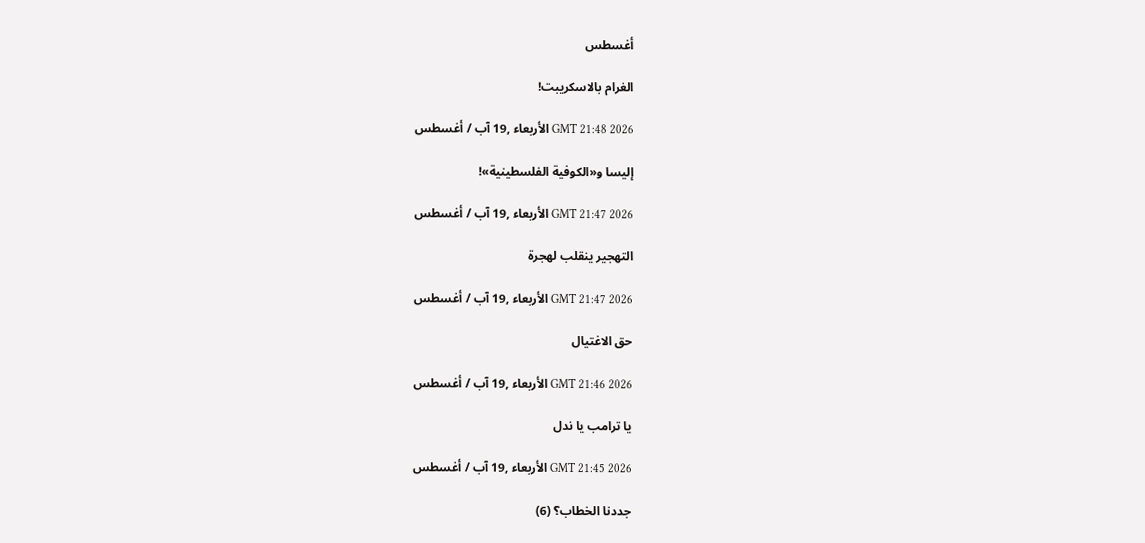أغسطس

الغرام بالاسكريبت!

GMT 21:48 2026 الأربعاء ,19 آب / أغسطس

إليسا و«الكوفية الفلسطينية»!

GMT 21:47 2026 الأربعاء ,19 آب / أغسطس

التهجير ينقلب لهجرة

GMT 21:47 2026 الأربعاء ,19 آب / أغسطس

حق الاغتيال

GMT 21:46 2026 الأربعاء ,19 آب / أغسطس

يا ترامب يا ندل

GMT 21:45 2026 الأربعاء ,19 آب / أغسطس

جددنا الخطاب؟ (6)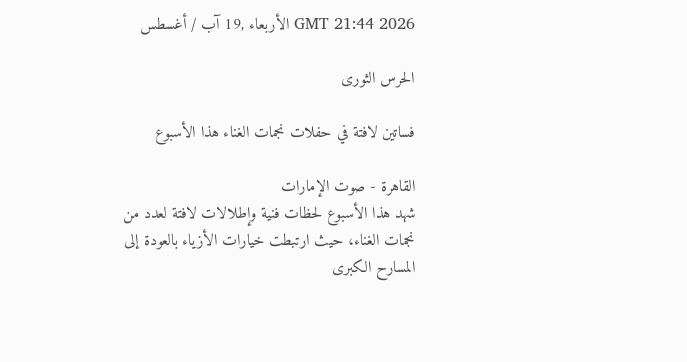GMT 21:44 2026 الأربعاء ,19 آب / أغسطس

الحرس الثورى

فساتين لافتة في حفلات نجمات الغناء هذا الأسبوع

القاهرة - صوت الإمارات
شهد هذا الأسبوع لحظات فنية وإطلالات لافتة لعدد من نجمات الغناء، حيث ارتبطت خيارات الأزياء بالعودة إلى المسارح الكبرى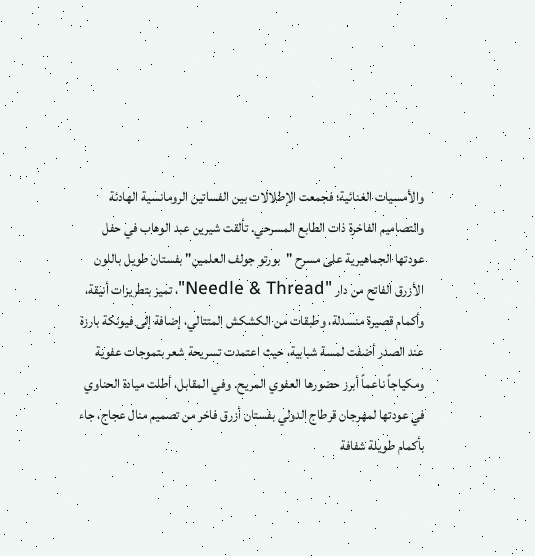والأمسيات الغنائية؛ فجمعت الإطلالات بين الفساتين الرومانسية الهادئة والتصاميم الفاخرة ذات الطابع المسرحي. تألقت شيرين عبد الوهاب في حفل عودتها الجماهيرية على مسرح "بورتو جولف العلمين" بفستان طويل باللون الأزرق الفاتح من دار "Needle & Thread"، تميز بتطريزات أنيقة، وأكمام قصيرة منسدلة، وطبقات من الكشكش المتتالي، إضافة إلى فيونكة بارزة عند الصدر أضفت لمسة شبابية، حيث اعتمدت تسريحة شعر بتموجات عفوية ومكياجاً ناعماً أبرز حضورها العفوي المريح. وفي المقابل، أطلت ميادة الحناوي في عودتها لمهرجان قرطاج الدولي بفستان أزرق فاخر من تصميم منال عجاج، جاء بأكمام طويلة شفافة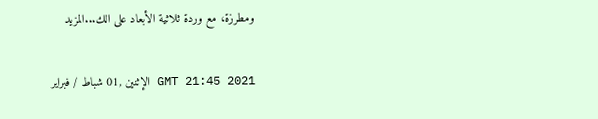ومطرزة، مع وردة ثلاثية الأبعاد على الك...المزيد

GMT 21:45 2021 الإثنين ,01 شباط / فبراير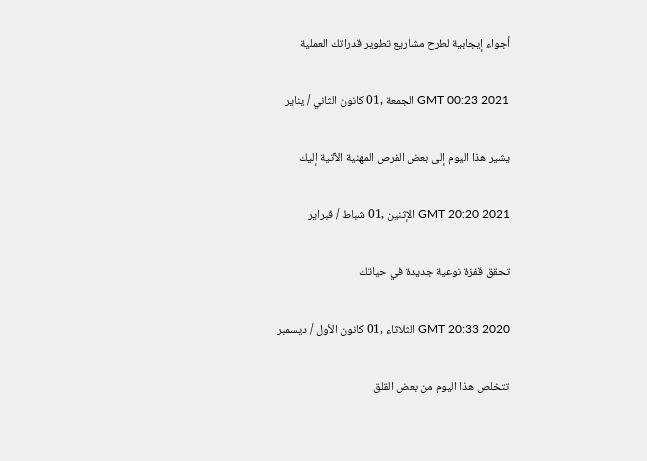أجواء إيجابية لطرح مشاريع تطوير قدراتك العملية

GMT 00:23 2021 الجمعة ,01 كانون الثاني / يناير

يشير هذا اليوم إلى بعض الفرص المهنية الآتية إليك

GMT 20:20 2021 الإثنين ,01 شباط / فبراير

تحقق قفزة نوعية جديدة في حياتك

GMT 20:33 2020 الثلاثاء ,01 كانون الأول / ديسمبر

تتخلص هذا اليوم من بعض القلق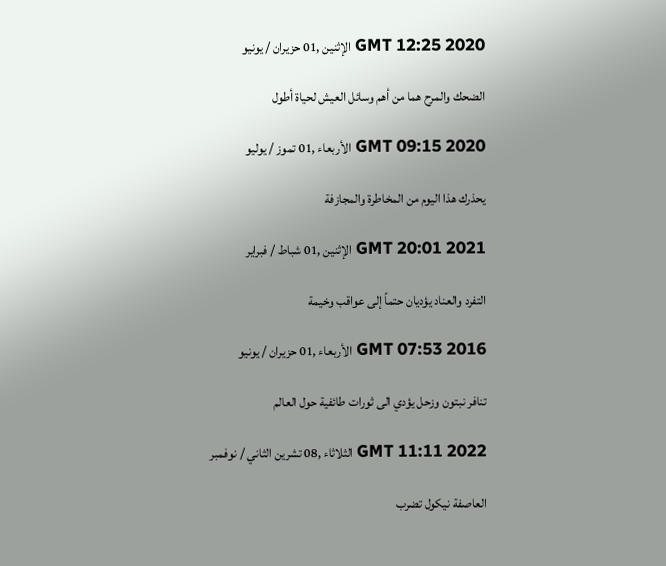GMT 12:25 2020 الإثنين ,01 حزيران / يونيو

الضحك والمرح هما من أهم وسائل العيش لحياة أطول

GMT 09:15 2020 الأربعاء ,01 تموز / يوليو

يحذرك هذا اليوم من المخاطرة والمجازفة

GMT 20:01 2021 الإثنين ,01 شباط / فبراير

التفرد والعناد يؤديان حتماً إلى عواقب وخيمة

GMT 07:53 2016 الأربعاء ,01 حزيران / يونيو

تنافر نبتون وزحل يؤدي الى ثورات طائفية حول العالم

GMT 11:11 2022 الثلاثاء ,08 تشرين الثاني / نوفمبر

العاصفة نيكول تضرب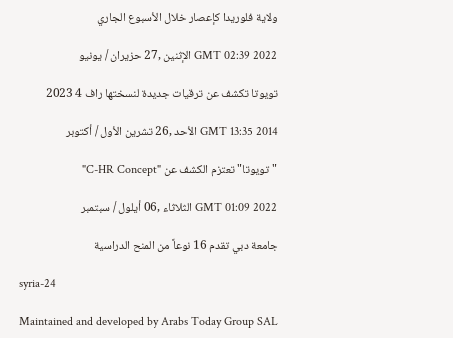ولاية فلوريدا كإعصار خلال الأسبوع الجاري

GMT 02:39 2022 الإثنين ,27 حزيران / يونيو

تويوتا تكشف عن ترقيات جديدة لنسختها راف 4 2023

GMT 13:35 2014 الأحد ,26 تشرين الأول / أكتوبر

"تويوتا" تعتزم الكشف عن "C-HR Concept"

GMT 01:09 2022 الثلاثاء ,06 أيلول / سبتمبر

جامعة دبي تقدم 16 نوعاً من المنح الدراسية

syria-24

Maintained and developed by Arabs Today Group SAL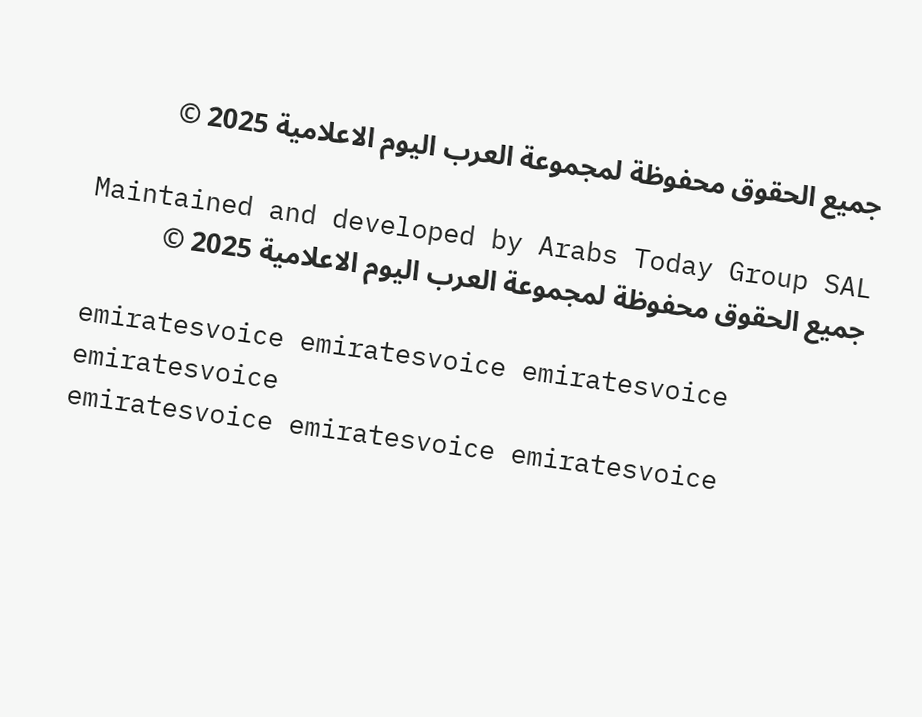جميع الحقوق محفوظة لمجموعة العرب اليوم الاعلامية 2025 ©

Maintained and developed by Arabs Today Group SAL
جميع الحقوق محفوظة لمجموعة العرب اليوم الاعلامية 2025 ©

emiratesvoice emiratesvoice emiratesvoice emiratesvoice
emiratesvoice emiratesvoice emiratesvoice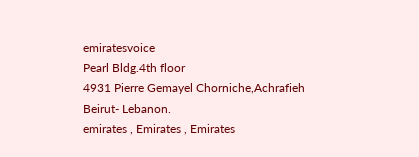emiratesvoice
Pearl Bldg.4th floor
4931 Pierre Gemayel Chorniche,Achrafieh
Beirut- Lebanon.
emirates , Emirates , Emirates